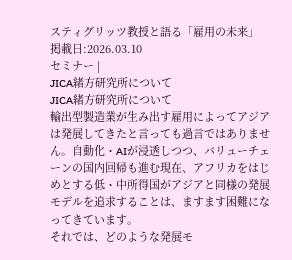スティグリッツ教授と語る「雇用の未来」
掲載日:2026.03.10
セミナー |
JICA緒方研究所について
JICA緒方研究所について
輸出型製造業が生み出す雇用によってアジアは発展してきたと言っても過言ではありません。自動化・AIが浸透しつつ、バリューチェーンの国内回帰も進む現在、アフリカをはじめとする低・中所得国がアジアと同様の発展モデルを追求することは、ますます困難になってきています。
それでは、どのような発展モ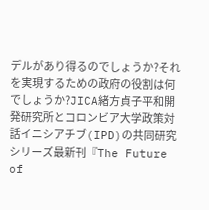デルがあり得るのでしょうか?それを実現するための政府の役割は何でしょうか?JICA緒方貞子平和開発研究所とコロンビア大学政策対話イニシアチブ(IPD)の共同研究 シリーズ最新刊『The Future of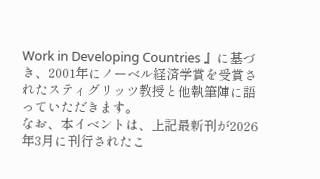Work in Developing Countries 』に基づき、2001年にノーベル経済学賞を受賞されたスティグリッツ教授と他執筆陣に語っていただきます。
なお、本イベントは、上記最新刊が2026年3月に刊行されたこ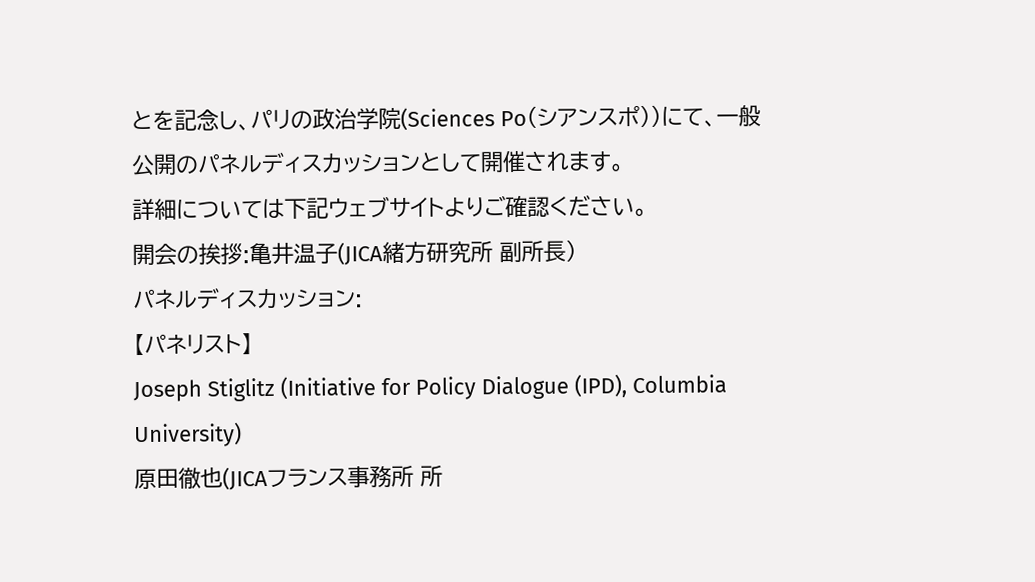とを記念し、パリの政治学院(Sciences Po(シアンスポ))にて、一般公開のパネルディスカッションとして開催されます。
詳細については下記ウェブサイトよりご確認ください。
開会の挨拶:亀井温子(JICA緒方研究所 副所長)
パネルディスカッション:
【パネリスト】
Joseph Stiglitz (Initiative for Policy Dialogue (IPD), Columbia University)
原田徹也(JICAフランス事務所 所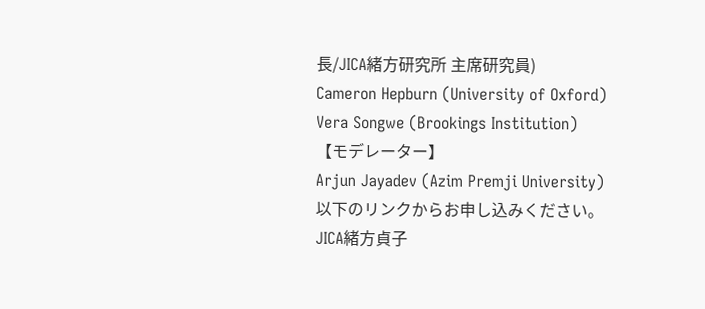長/JICA緒方研究所 主席研究員)
Cameron Hepburn (University of Oxford)
Vera Songwe (Brookings Institution)
【モデレーター】
Arjun Jayadev (Azim Premji University)
以下のリンクからお申し込みください。
JICA緒方貞子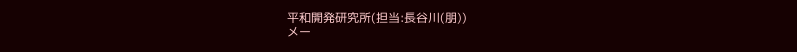平和開発研究所(担当:長谷川(朋))
メー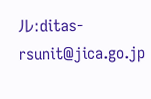ル:ditas-rsunit@jica.go.jp